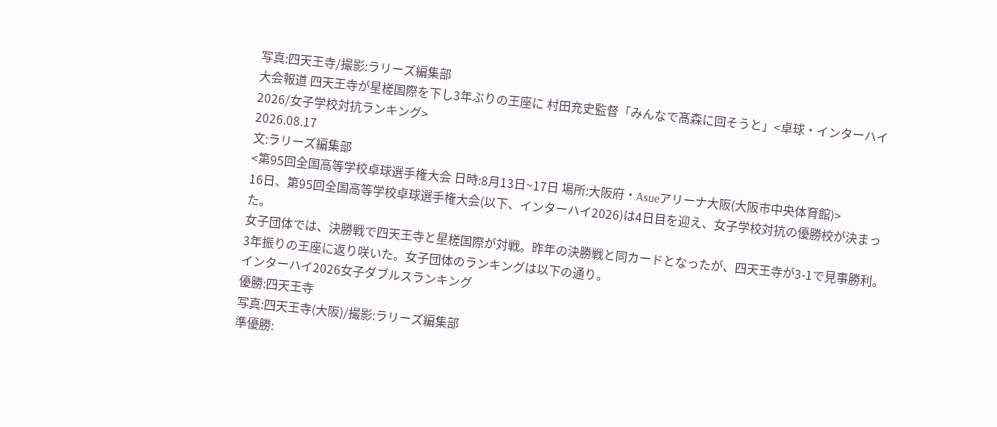写真:四天王寺/撮影:ラリーズ編集部
大会報道 四天王寺が星槎国際を下し3年ぶりの王座に 村田充史監督「みんなで髙森に回そうと」<卓球・インターハイ2026/女子学校対抗ランキング>
2026.08.17
文:ラリーズ編集部
<第95回全国高等学校卓球選手権大会 日時:8月13日~17日 場所:大阪府・Asueアリーナ大阪(大阪市中央体育館)>
16日、第95回全国高等学校卓球選手権大会(以下、インターハイ2026)は4日目を迎え、女子学校対抗の優勝校が決まった。
女子団体では、決勝戦で四天王寺と星槎国際が対戦。昨年の決勝戦と同カードとなったが、四天王寺が3-1で見事勝利。3年振りの王座に返り咲いた。女子団体のランキングは以下の通り。
インターハイ2026女子ダブルスランキング
優勝:四天王寺
写真:四天王寺(大阪)/撮影:ラリーズ編集部
準優勝: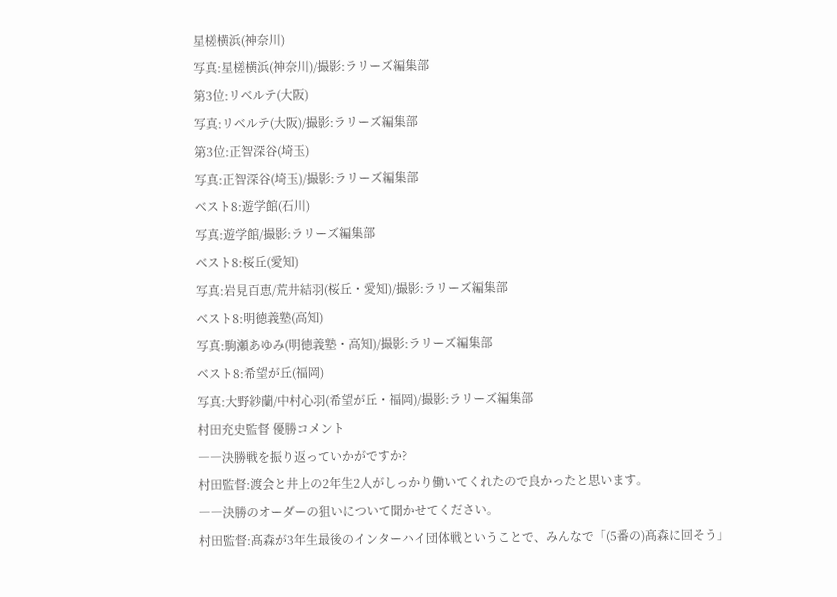星槎横浜(神奈川)
写真:星槎横浜(神奈川)/撮影:ラリーズ編集部
第3位:リベルテ(大阪)
写真:リベルテ(大阪)/撮影:ラリーズ編集部
第3位:正智深谷(埼玉)
写真:正智深谷(埼玉)/撮影:ラリーズ編集部
ベスト8:遊学館(石川)
写真:遊学館/撮影:ラリーズ編集部
ベスト8:桜丘(愛知)
写真:岩見百恵/荒井結羽(桜丘・愛知)/撮影:ラリーズ編集部
ベスト8:明徳義塾(高知)
写真:駒瀬あゆみ(明徳義塾・高知)/撮影:ラリーズ編集部
ベスト8:希望が丘(福岡)
写真:大野紗蘭/中村心羽(希望が丘・福岡)/撮影:ラリーズ編集部
村田充史監督 優勝コメント
――決勝戦を振り返っていかがですか?
村田監督:渡会と井上の2年生2人がしっかり働いてくれたので良かったと思います。
――決勝のオーダーの狙いについて聞かせてください。
村田監督:髙森が3年生最後のインターハイ団体戦ということで、みんなで「(5番の)髙森に回そう」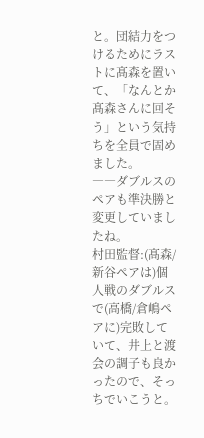と。団結力をつけるためにラストに髙森を置いて、「なんとか髙森さんに回そう」という気持ちを全員で固めました。
――ダブルスのペアも準決勝と変更していましたね。
村田監督:(髙森/新谷ペアは)個人戦のダブルスで(高橋/倉嶋ペアに)完敗していて、井上と渡会の調子も良かったので、そっちでいこうと。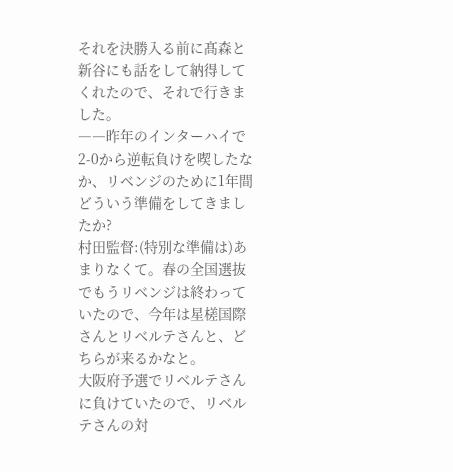それを決勝入る前に髙森と新谷にも話をして納得してくれたので、それで行きました。
――昨年のインターハイで2-0から逆転負けを喫したなか、リベンジのために1年間どういう準備をしてきましたか?
村田監督:(特別な準備は)あまりなくて。春の全国選抜でもうリベンジは終わっていたので、今年は星槎国際さんとリベルテさんと、どちらが来るかなと。
大阪府予選でリベルテさんに負けていたので、リベルテさんの対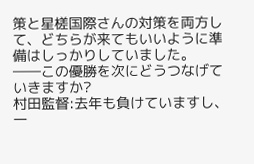策と星槎国際さんの対策を両方して、どちらが来てもいいように準備はしっかりしていました。
――この優勝を次にどうつなげていきますか?
村田監督:去年も負けていますし、一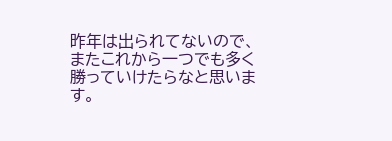昨年は出られてないので、またこれから一つでも多く勝っていけたらなと思います。